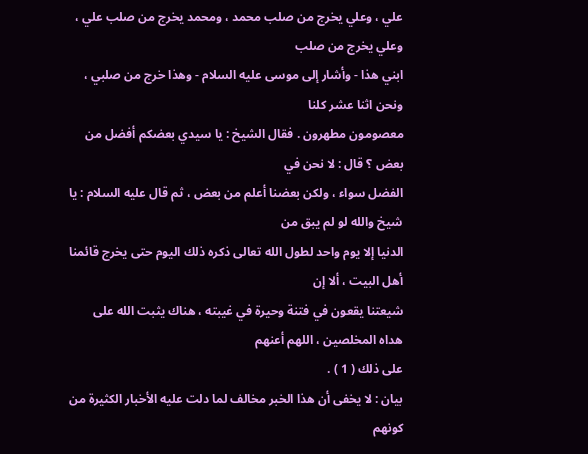علي ، وعلي يخرج من صلب محمد ، ومحمد يخرج من صلب علي ، وعلي يخرج من صلب
ابني هذا - وأشار إلى موسى عليه السلام - وهذا خرج من صلبي ، ونحن اثنا عشر كلنا
معصومون مطهرون . فقال الشيخ : يا سيدي بعضكم أفضل من بعض ؟ قال : لا نحن في
الفضل سواء ، ولكن بعضنا أعلم من بعض ، ثم قال عليه السلام : يا شيخ والله لو لم يبق من
الدنيا إلا يوم واحد لطول الله تعالى ذكره ذلك اليوم حتى يخرج قائمنا أهل البيت ، ألا إن
شيعتنا يقعون في فتنة وحيرة في غيبته ، هناك يثبت الله على هداه المخلصين ، اللهم أعنهم
على ذلك ( 1 ) .
بيان : لا يخفى أن هذا الخبر مخالف لما دلت عليه الأخبار الكثيرة من كونهم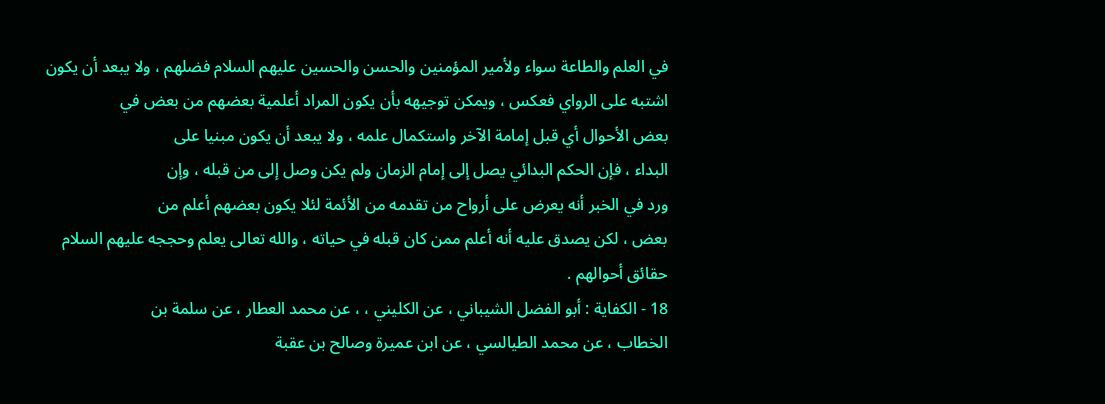في العلم والطاعة سواء ولأمير المؤمنين والحسن والحسين عليهم السلام فضلهم ، ولا يبعد أن يكون
اشتبه على الرواي فعكس ، ويمكن توجيهه بأن يكون المراد أعلمية بعضهم من بعض في
بعض الأحوال أي قبل إمامة الآخر واستكمال علمه ، ولا يبعد أن يكون مبنيا على
البداء ، فإن الحكم البدائي يصل إلى إمام الزمان ولم يكن وصل إلى من قبله ، وإن
ورد في الخبر أنه يعرض على أرواح من تقدمه من الأئمة لئلا يكون بعضهم أعلم من
بعض ، لكن يصدق عليه أنه أعلم ممن كان قبله في حياته ، والله تعالى يعلم وحججه عليهم السلام
حقائق أحوالهم .
18 - الكفاية : أبو الفضل الشيباني ، عن الكليني ، ، عن محمد العطار ، عن سلمة بن
الخطاب ، عن محمد الطيالسي ، عن ابن عميرة وصالح بن عقبة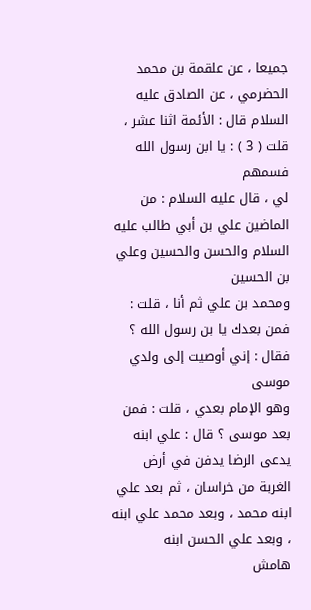جميعا ، عن علقمة بن محمد
الحضرمي ، عن الصادق عليه السلام قال : الأئمة اثنا عشر ، قلت ( 3 ) : يا ابن رسول الله فسمهم
لي ، قال عليه السلام : من الماضين علي بن أبي طالب عليه السلام والحسن والحسين وعلي بن الحسين
ومحمد بن علي ثم أنا ، قلت : فمن بعدك يا بن رسول الله ؟ فقال : إني أوصيت إلى ولدي موسى
وهو الإمام بعدي ، قلت : فمن بعد موسى ؟ قال : علي ابنه يدعى الرضا يدفن في أرض
الغربة من خراسان ، ثم بعد علي ابنه محمد ، وبعد محمد علي ابنه ، وبعد علي الحسن ابنه
هامش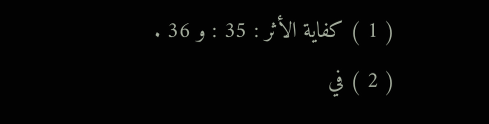( 1 ) كفاية الأثر : 35 : و 36 .
( 2 ) في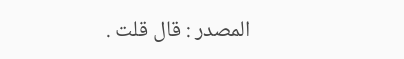المصدر : قال قلت .